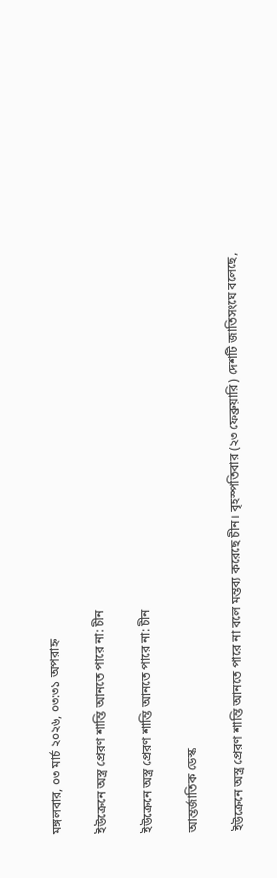মঙ্গলবার, ০৩ মার্চ ২০২৬, ০৩:৩১ অপরাহ্ন

ইউক্রেনে অস্ত্র প্রেরণ শান্তি আনতে পারে না: চীন

ইউক্রেনে অস্ত্র প্রেরণ শান্তি আনতে পারে না: চীন

আন্তর্জাতিক ডেস্ক

ইউক্রেনে অস্ত্র প্রেরণ শান্তি আনতে পারে না বলে মন্তব্য করেছে চীন। বৃহস্পতিবার (২৩ ফেব্রুয়ারি) দেশটি জাতিসংঘে বলেছে,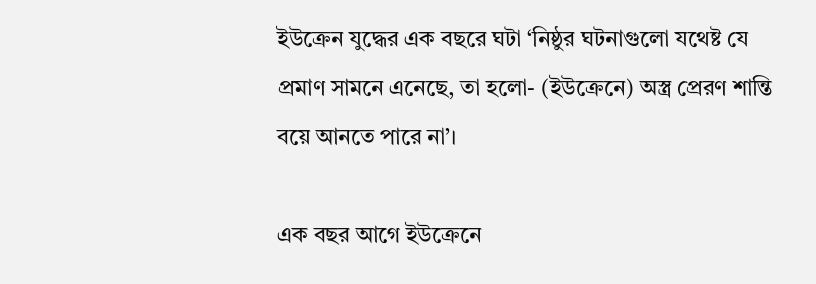ইউক্রেন যুদ্ধের এক বছরে ঘটা ‘নিষ্ঠুর ঘটনাগুলো যথেষ্ট যে প্রমাণ সামনে এনেছে, তা হলো- (ইউক্রেনে) অস্ত্র প্রেরণ শান্তি বয়ে আনতে পারে না’।

এক বছর আগে ইউক্রেনে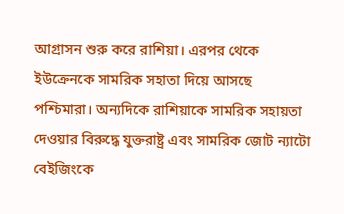আগ্রাসন শুরু করে রাশিয়া। এরপর থেকে ইউক্রেনকে সামরিক সহাতা দিয়ে আসছে পশ্চিমারা। অন্যদিকে রাশিয়াকে সামরিক সহায়তা দেওয়ার বিরুদ্ধে যুক্তরাষ্ট্র এবং সামরিক জোট ন্যাটো বেইজিংকে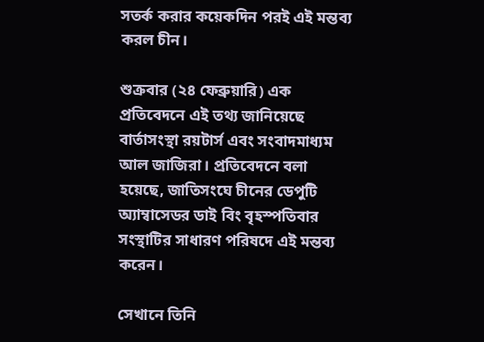সতর্ক করার কয়েকদিন পরই এই মন্তব্য করল চীন।

শুক্রবার (২৪ ফেব্রুয়ারি) এক প্রতিবেদনে এই তথ্য জানিয়েছে বার্তাসংস্থা রয়টার্স এবং সংবাদমাধ্যম আল জাজিরা। প্রতিবেদনে বলা হয়েছে, জাতিসংঘে চীনের ডেপুটি অ্যাম্বাসেডর ডাই বিং বৃহস্পতিবার সংস্থাটির সাধারণ পরিষদে এই মন্তব্য করেন।

সেখানে তিনি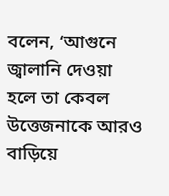বলেন, ‘আগুনে জ্বালানি দেওয়া হলে তা কেবল উত্তেজনাকে আরও বাড়িয়ে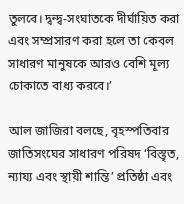তুলবে। দ্বন্দ্ব-সংঘাতকে দীর্ঘায়িত করা এবং সম্প্রসারণ করা হলে তা কেবল সাধারণ মানুষকে আরও বেশি মূল্য চোকাতে বাধ্য করবে।’

আল জাজিরা বলছে, বৃহস্পতিবার জাতিসংঘের সাধারণ পরিষদ ‘বিস্তৃত, ন্যায্য এবং স্থায়ী শান্তি’ প্রতিষ্ঠা এবং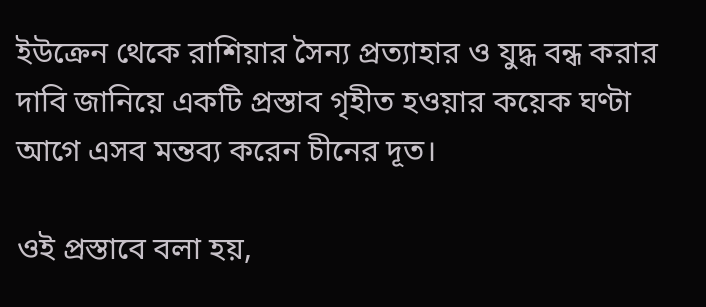ইউক্রেন থেকে রাশিয়ার সৈন্য প্রত্যাহার ও যুদ্ধ বন্ধ করার দাবি জানিয়ে একটি প্রস্তাব গৃহীত হওয়ার কয়েক ঘণ্টা আগে এসব মন্তব্য করেন চীনের দূত।

ওই প্রস্তাবে বলা হয়,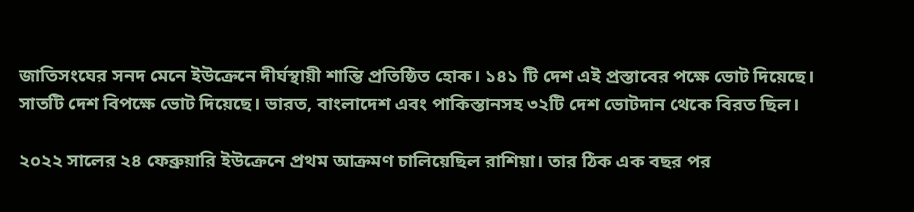জাতিসংঘের সনদ মেনে ইউক্রেনে দীর্ঘস্থায়ী শান্তি প্রতিষ্ঠিত হোক। ১৪১ টি দেশ এই প্রস্তাবের পক্ষে ভোট দিয়েছে। সাতটি দেশ বিপক্ষে ভোট দিয়েছে। ভারত, বাংলাদেশ এবং পাকিস্তানসহ ৩২টি দেশ ভোটদান থেকে বিরত ছিল।

২০২২ সালের ২৪ ফেব্রুয়ারি ইউক্রেনে প্রথম আক্রমণ চালিয়েছিল রাশিয়া। তার ঠিক এক বছর পর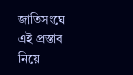জাতিসংঘে এই প্রস্তাব নিয়ে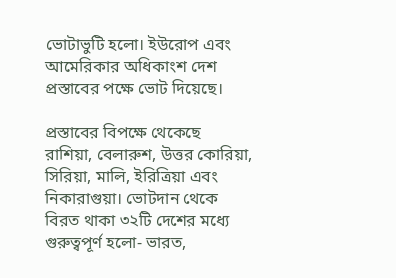ভোটাভুটি হলো। ইউরোপ এবং আমেরিকার অধিকাংশ দেশ প্রস্তাবের পক্ষে ভোট দিয়েছে।

প্রস্তাবের বিপক্ষে থেকেছে রাশিয়া, বেলারুশ, উত্তর কোরিয়া, সিরিয়া, মালি, ইরিত্রিয়া এবং নিকারাগুয়া। ভোটদান থেকে বিরত থাকা ৩২টি দেশের মধ্যে গুরুত্বপূর্ণ হলো- ভারত,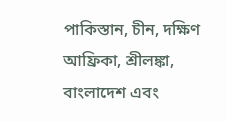পাকিস্তান, চীন, দক্ষিণ আফ্রিকা, শ্রীলঙ্কা, বাংলাদেশ এবং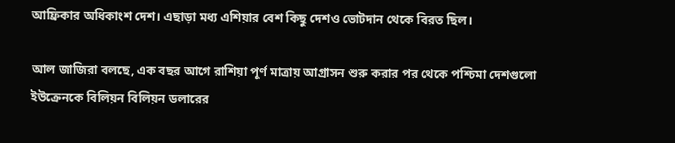আফ্রিকার অধিকাংশ দেশ। এছাড়া মধ্য এশিয়ার বেশ কিছু দেশও ভোটদান থেকে বিরত ছিল।

আল জাজিরা বলছে, এক বছর আগে রাশিয়া পূর্ণ মাত্রায় আগ্রাসন শুরু করার পর থেকে পশ্চিমা দেশগুলো ইউক্রেনকে বিলিয়ন বিলিয়ন ডলারের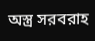অস্ত্র সরবরাহ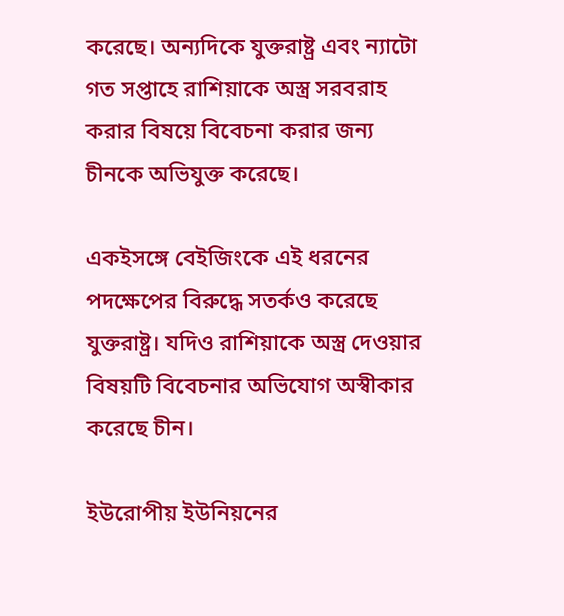করেছে। অন্যদিকে যুক্তরাষ্ট্র এবং ন্যাটো গত সপ্তাহে রাশিয়াকে অস্ত্র সরবরাহ করার বিষয়ে বিবেচনা করার জন্য চীনকে অভিযুক্ত করেছে।

একইসঙ্গে বেইজিংকে এই ধরনের পদক্ষেপের বিরুদ্ধে সতর্কও করেছে যুক্তরাষ্ট্র। যদিও রাশিয়াকে অস্ত্র দেওয়ার বিষয়টি বিবেচনার অভিযোগ অস্বীকার করেছে চীন।

ইউরোপীয় ইউনিয়নের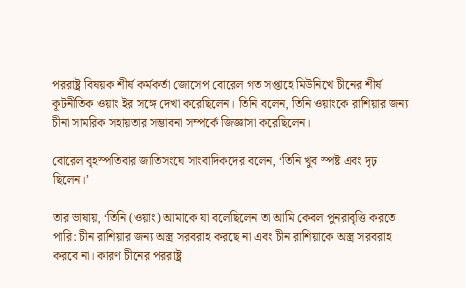পররাষ্ট্র বিষয়ক শীর্ষ কর্মকর্তা জোসেপ বোরেল গত সপ্তাহে মিউনিখে চীনের শীর্ষ কূটনীতিক ওয়াং ইর সঙ্গে দেখা করেছিলেন। তিনি বলেন, তিনি ওয়াংকে রাশিয়ার জন্য চীনা সামরিক সহায়তার সম্ভাবনা সম্পর্কে জিজ্ঞাসা করেছিলেন।

বোরেল বৃহস্পতিবার জাতিসংঘে সাংবাদিকদের বলেন, ‘তিনি খুব স্পষ্ট এবং দৃঢ় ছিলেন।’

তার ভাষায়, ‘তিনি (ওয়াং) আমাকে যা বলেছিলেন তা আমি কেবল পুনরাবৃত্তি করতে পারি: চীন রাশিয়ার জন্য অস্ত্র সরবরাহ করছে না এবং চীন রাশিয়াকে অস্ত্র সরবরাহ করবে না। কারণ চীনের পররাষ্ট্র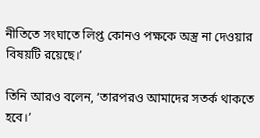নীতিতে সংঘাতে লিপ্ত কোনও পক্ষকে অস্ত্র না দেওয়ার বিষয়টি রয়েছে।’

তিনি আরও বলেন, ‘তারপরও আমাদের সতর্ক থাকতে হবে।’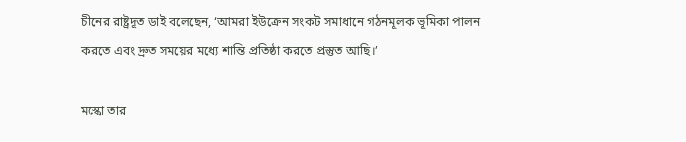চীনের রাষ্ট্রদূত ডাই বলেছেন, ‘আমরা ইউক্রেন সংকট সমাধানে গঠনমূলক ভূমিকা পালন করতে এবং দ্রুত সময়ের মধ্যে শান্তি প্রতিষ্ঠা করতে প্রস্তুত আছি।’

মস্কো তার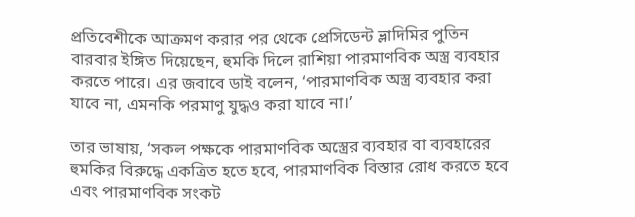প্রতিবেশীকে আক্রমণ করার পর থেকে প্রেসিডেন্ট ভ্লাদিমির পুতিন বারবার ইঙ্গিত দিয়েছেন, হুমকি দিলে রাশিয়া পারমাণবিক অস্ত্র ব্যবহার করতে পারে। এর জবাবে ডাই বলেন, ‘পারমাণবিক অস্ত্র ব্যবহার করা যাবে না, এমনকি পরমাণু যুদ্ধও করা যাবে না।’

তার ভাষায়, ‘সকল পক্ষকে পারমাণবিক অস্ত্রের ব্যবহার বা ব্যবহারের হুমকির বিরুদ্ধে একত্রিত হতে হবে, পারমাণবিক বিস্তার রোধ করতে হবে এবং পারমাণবিক সংকট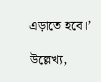এড়াতে হবে।’

উল্লেখ্য,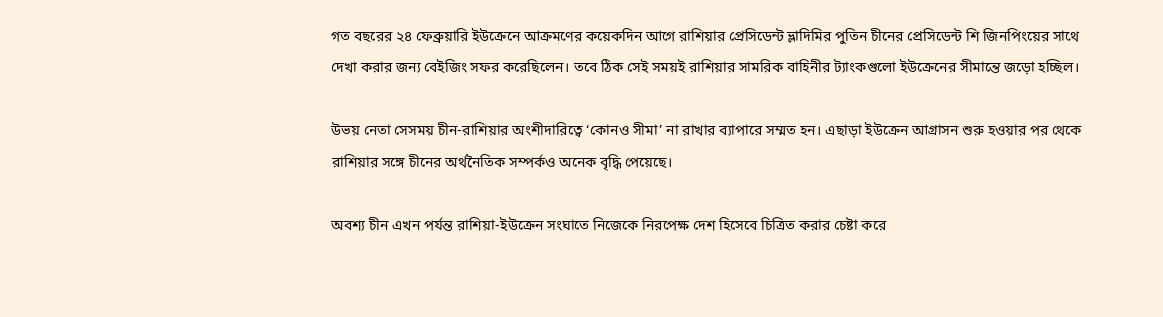গত বছরের ২৪ ফেব্রুয়ারি ইউক্রেনে আক্রমণের কয়েকদিন আগে রাশিয়ার প্রেসিডেন্ট ভ্লাদিমির পুতিন চীনের প্রেসিডেন্ট শি জিনপিংয়ের সাথে দেখা করার জন্য বেইজিং সফর করেছিলেন। তবে ঠিক সেই সময়ই রাশিয়ার সামরিক বাহিনীর ট্যাংকগুলো ইউক্রেনের সীমান্তে জড়ো হচ্ছিল।

উভয় নেতা সেসময় চীন-রাশিয়ার অংশীদারিত্বে ‘কোনও সীমা’ না রাখার ব্যাপারে সম্মত হন। এছাড়া ইউক্রেন আগ্রাসন শুরু হওয়ার পর থেকে রাশিয়ার সঙ্গে চীনের অর্থনৈতিক সম্পর্কও অনেক বৃদ্ধি পেয়েছে।

অবশ্য চীন এখন পর্যন্ত রাশিয়া-ইউক্রেন সংঘাতে নিজেকে নিরপেক্ষ দেশ হিসেবে চিত্রিত করার চেষ্টা করে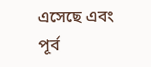এসেছে এবং পূর্ব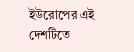ইউরোপের এই দেশটিতে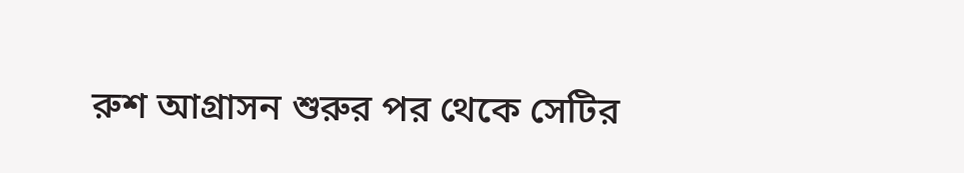রুশ আগ্রাসন শুরুর পর থেকে সেটির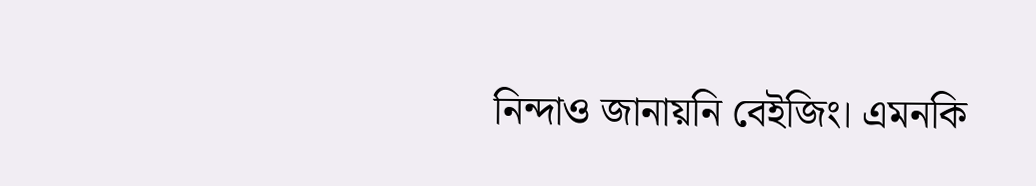নিন্দাও জানায়নি বেইজিং। এমনকি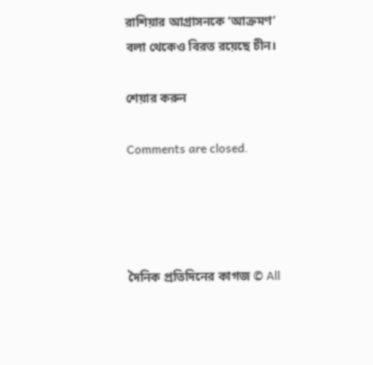রাশিয়ার আগ্রাসনকে ‘আক্রমণ’ বলা থেকেও বিরত রয়েছে চীন।

শেয়ার করুন

Comments are closed.




দৈনিক প্রতিদিনের কাগজ © All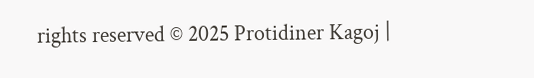rights reserved © 2025 Protidiner Kagoj |